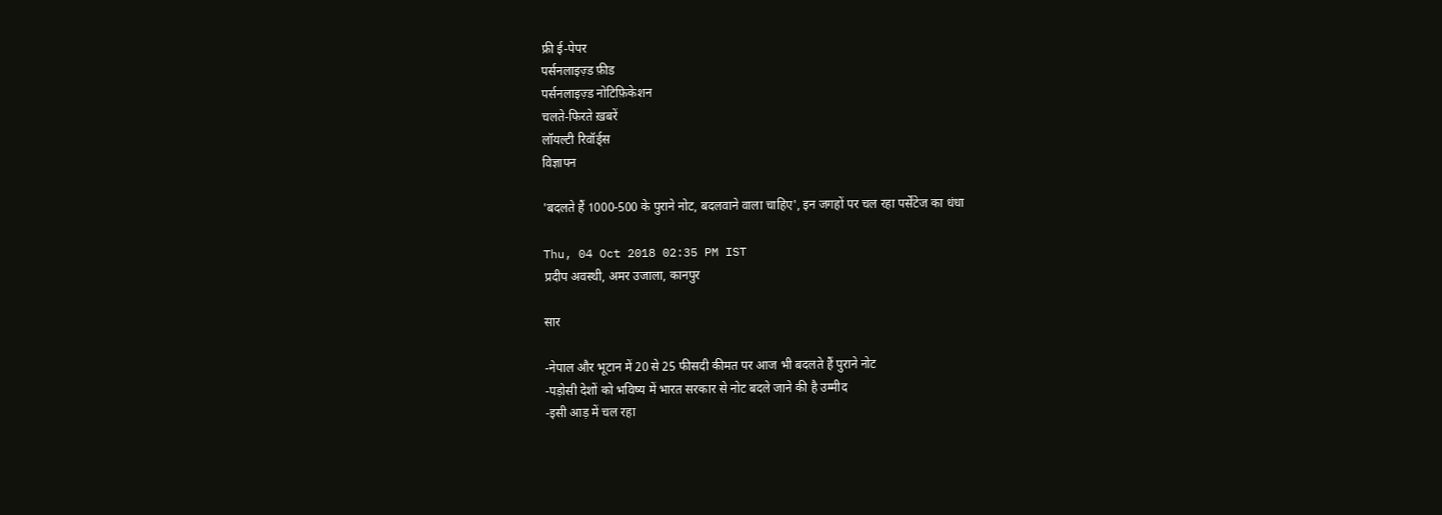फ्री ई-पेपर
पर्सनलाइज़्ड फ़ीड
पर्सनलाइज़्ड नोटिफ़िकेशन
चलते-फिरते ख़बरें
लॉयल्टी रिवॉर्ड्स
विज्ञापन

'बदलते हैं 1000-500 के पुराने नोट, बदलवाने वाला चाहिए', इन जगहों पर चल रहा पर्सेंटेज का धंधा

Thu, 04 Oct 2018 02:35 PM IST
प्रदीप अवस्थी, अमर उजाला, कानपुर

सार

-नेपाल और भूटान में 20 से 25 फीसदी कीमत पर आज भी बदलते हैं पुराने नोट
-पड़ोसी देशों को भविष्य में भारत सरकार से नोट बदले जाने की है उम्मीद
-इसी आड़ में चल रहा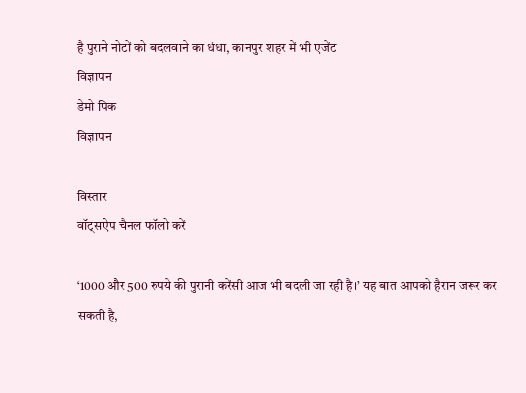है पुराने नोटों को बदलवाने का धंधा, कानपुर शहर में भी एजेंट
विज्ञापन
डेमो पिक
विज्ञापन

विस्तार
वॉट्सऐप चैनल फॉलो करें

‘1000 और 500 रुपये की पुरानी करेंसी आज भी बदली जा रही है।’ यह बात आपको हैरान जरूर कर सकती है,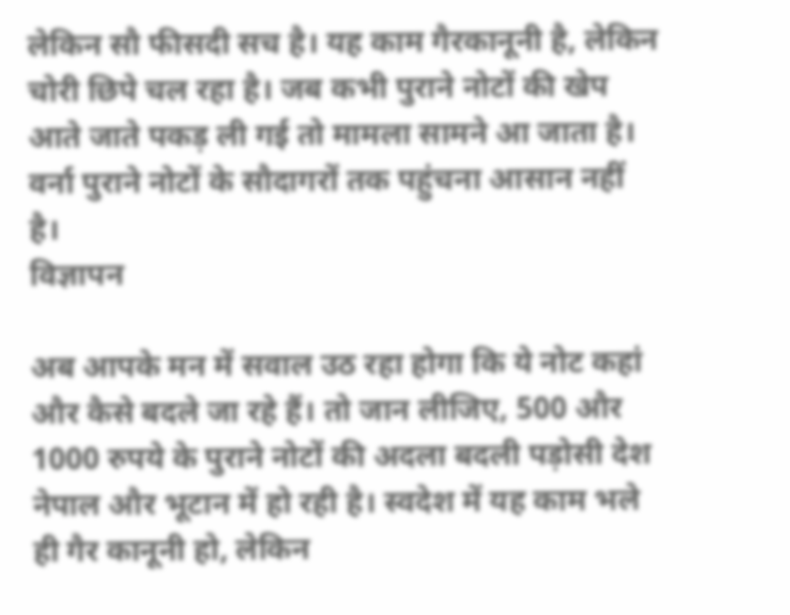लेकिन सौ फीसदी सच है। यह काम गैरकानूनी है, लेकिन चोरी छिपे चल रहा है। जब कभी पुराने नोटों की खेप आते जाते पकड़ ली गई तो मामला सामने आ जाता है। वर्ना पुराने नोटों के सौदागरों तक पहुंचना आसान नहीं है।
विज्ञापन

अब आपके मन में सवाल उठ रहा होगा कि ये नोट कहां और कैसे बदले जा रहे हैं। तो जान लीजिए, 500 और 1000 रुपये के पुराने नोटों की अदला बदली पड़ोसी देश नेपाल और भूटान में हो रही है। स्वदेश में यह काम भले ही गैर कानूनी हो, लेकिन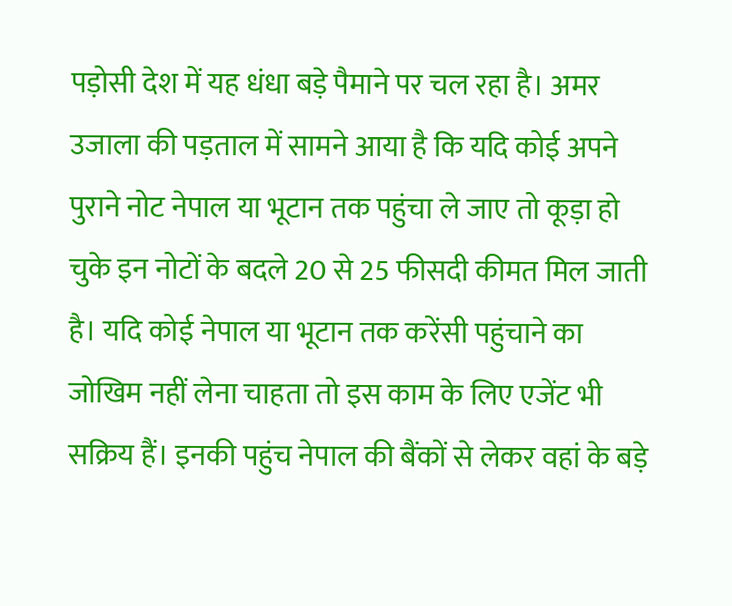पड़ोसी देश में यह धंधा बड़े पैमाने पर चल रहा है। अमर उजाला की पड़ताल में सामने आया है कि यदि कोई अपने पुराने नोट नेपाल या भूटान तक पहुंचा ले जाए तो कूड़ा हो चुके इन नोटों के बदले 20 से 25 फीसदी कीमत मिल जाती है। यदि कोई नेपाल या भूटान तक करेंसी पहुंचाने का जोखिम नहीं लेना चाहता तो इस काम के लिए एजेंट भी सक्रिय हैं। इनकी पहुंच नेपाल की बैंकों से लेकर वहां के बड़े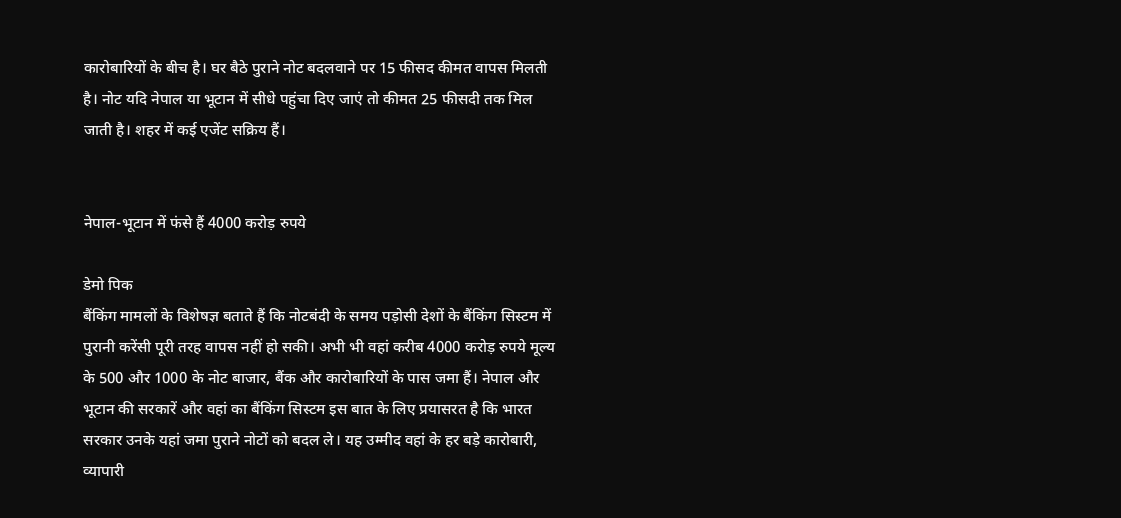कारोबारियों के बीच है। घर बैठे पुराने नोट बदलवाने पर 15 फीसद कीमत वापस मिलती है। नोट यदि नेपाल या भूटान में सीधे पहुंचा दिए जाएं तो कीमत 25 फीसदी तक मिल जाती है। शहर में कई एजेंट सक्रिय हैं।


नेपाल-भूटान में फंसे हैं 4000 करोड़ रुपये

डेमो पिक
बैंकिंग मामलों के विशेषज्ञ बताते हैं कि नोटबंदी के समय पड़ोसी देशों के बैंकिंग सिस्टम में पुरानी करेंसी पूरी तरह वापस नहीं हो सकी। अभी भी वहां करीब 4000 करोड़ रुपये मूल्य के 500 और 1000 के नोट बाजार, बैंक और कारोबारियों के पास जमा हैं। नेपाल और भूटान की सरकारें और वहां का बैंकिंग सिस्टम इस बात के लिए प्रयासरत है कि भारत सरकार उनके यहां जमा पुराने नोटों को बदल ले। यह उम्मीद वहां के हर बड़े कारोबारी, व्यापारी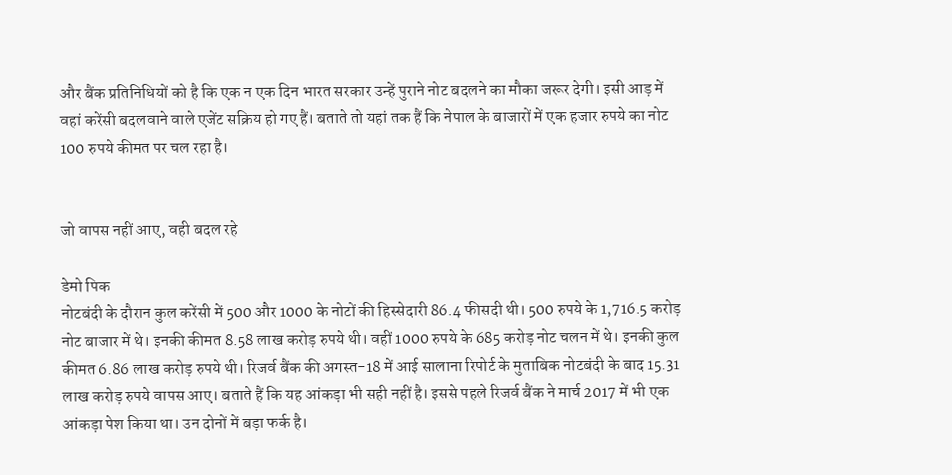और बैंक प्रतिनिधियों को है कि एक न एक दिन भारत सरकार उन्हें पुराने नोट बदलने का मौका जरूर देगी। इसी आड़ में वहां करेंसी बदलवाने वाले एजेंट सक्रिय हो गए हैं। बताते तो यहां तक हैं कि नेपाल के बाजारों में एक हजार रुपये का नोट 100 रुपये कीमत पर चल रहा है।


जो वापस नहीं आए, वही बदल रहे

डेमो पिक
नोटबंदी के दौरान कुल करेंसी में 500 और 1000 के नोटों की हिस्सेदारी 86.4 फीसदी थी। 500 रुपये के 1,716.5 करोड़ नोट बाजार में थे। इनकी कीमत 8.58 लाख करोड़ रुपये थी। वहीं 1000 रुपये के 685 करोड़ नोट चलन में थे। इनकी कुल कीमत 6.86 लाख करोड़ रुपये थी। रिजर्व बैंक की अगस्त-18 में आई सालाना रिपोर्ट के मुताबिक नोटबंदी के बाद 15.31 लाख करोड़ रुपये वापस आए। बताते हैं कि यह आंकड़ा भी सही नहीं है। इससे पहले रिजर्व बैंक ने मार्च 2017 में भी एक आंकड़ा पेश किया था। उन दोनों में बड़ा फर्क है।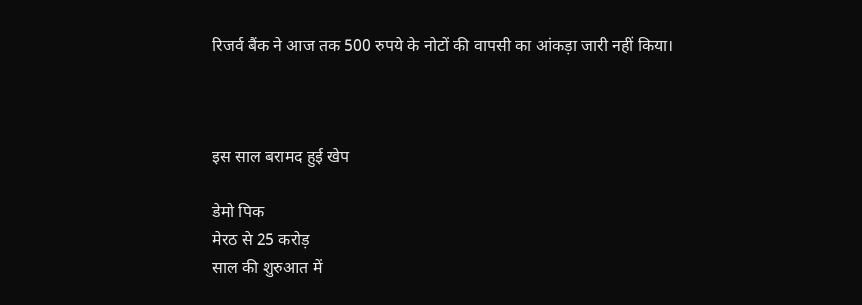रिजर्व बैंक ने आज तक 500 रुपये के नोटों की वापसी का आंकड़ा जारी नहीं किया।



इस साल बरामद हुई खेप

डेमो पिक
मेरठ से 25 करोड़
साल की शुरुआत में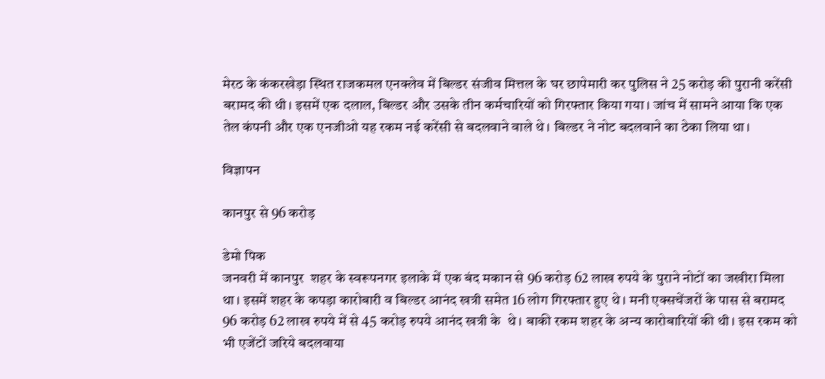मेरठ के कंकरखेड़ा स्थित राजकमल एनक्लेव में बिल्डर संजीव मित्तल के घर छापेमारी कर पुलिस ने 25 करोड़ की पुरानी करेंसी बरामद की थी। इसमें एक दलाल, बिल्डर और उसके तीन कर्मचारियों को गिरफ्तार किया गया। जांच में सामने आया कि एक तेल कंपनी और एक एनजीओ यह रकम नई करेंसी से बदलवाने वाले थे। बिल्डर ने नोट बदलवाने का ठेका लिया था।

विज्ञापन

कानपुर से 96 करोड़

डेमो पिक
जनवरी में कानपुर  शहर के स्वरूपनगर इलाके में एक बंद मकान से 96 करोड़ 62 लाख रुपये के पुराने नोटों का जखीरा मिला था। इसमें शहर के कपड़ा कारोबारी व बिल्डर आनंद खत्री समेत 16 लोग गिरफ्तार हुए थे। मनी एक्सचेंजरों के पास से बरामद 96 करोड़ 62 लाख रुपये में से 45 करोड़ रुपये आनंद खत्री के  थे। बाकी रकम शहर के अन्य कारोबारियों की थी। इस रकम को भी एजेंटों जरिये बदलवाया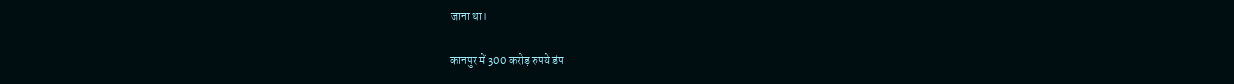जाना था।

कानपुर में 300 करोड़ रुपये डंप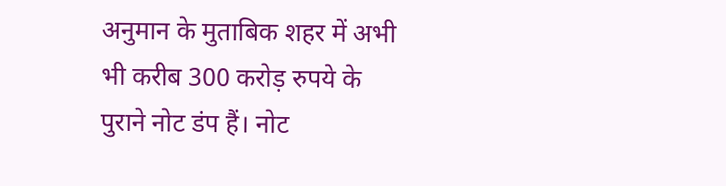अनुमान के मुताबिक शहर में अभी भी करीब 300 करोड़ रुपये के पुराने नोट डंप हैं। नोट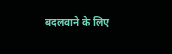बदलवाने के लिए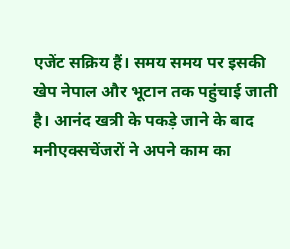एजेंट सक्रिय हैं। समय समय पर इसकी खेप नेपाल और भूटान तक पहुंचाई जाती है। आनंद खत्री के पकड़े जाने के बाद मनीएक्सचेंजरों ने अपने काम का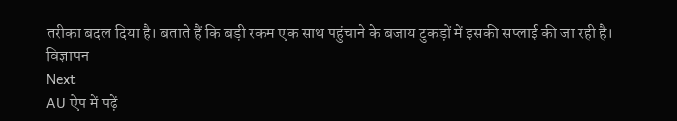तरीका बदल दिया है। बताते हैं कि बड़ी रकम एक साथ पहुंचाने के बजाय टुकड़ों में इसकी सप्लाई की जा रही है।
विज्ञापन
Next
AU ऐप में पढ़ें